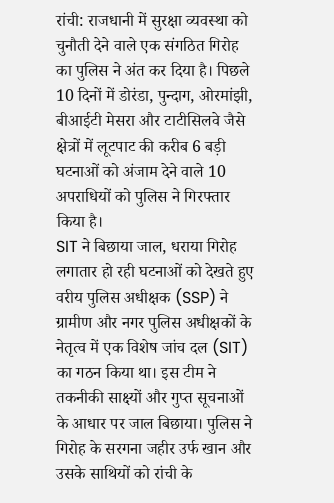रांची: राजधानी में सुरक्षा व्यवस्था को चुनौती देने वाले एक संगठित गिरोह का पुलिस ने अंत कर दिया है। पिछले 10 दिनों में डोरंडा, पुन्दाग, ओरमांझी, बीआईटी मेसरा और टाटीसिलवे जैसे क्षेत्रों में लूटपाट की करीब 6 बड़ी घटनाओं को अंजाम देने वाले 10 अपराधियों को पुलिस ने गिरफ्तार किया है।
SIT ने बिछाया जाल, धराया गिरोह
लगातार हो रही घटनाओं को देखते हुए वरीय पुलिस अधीक्षक (SSP) ने ग्रामीण और नगर पुलिस अधीक्षकों के नेतृत्व में एक विशेष जांच दल (SIT) का गठन किया था। इस टीम ने तकनीकी साक्ष्यों और गुप्त सूचनाओं के आधार पर जाल बिछाया। पुलिस ने गिरोह के सरगना जहीर उर्फ खान और उसके साथियों को रांची के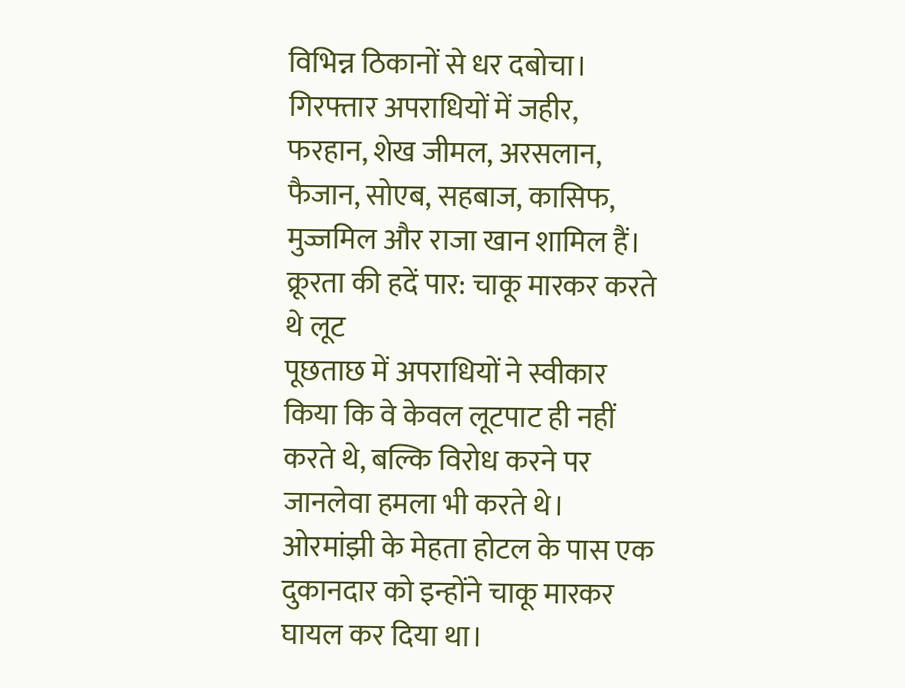विभिन्न ठिकानों से धर दबोचा। गिरफ्तार अपराधियों में जहीर, फरहान, शेख जीमल, अरसलान, फैजान, सोएब, सहबाज, कासिफ, मुज्जमिल और राजा खान शामिल हैं।
क्रूरता की हदें पार: चाकू मारकर करते थे लूट
पूछताछ में अपराधियों ने स्वीकार किया कि वे केवल लूटपाट ही नहीं करते थे, बल्कि विरोध करने पर जानलेवा हमला भी करते थे। ओरमांझी के मेहता होटल के पास एक दुकानदार को इन्होंने चाकू मारकर घायल कर दिया था।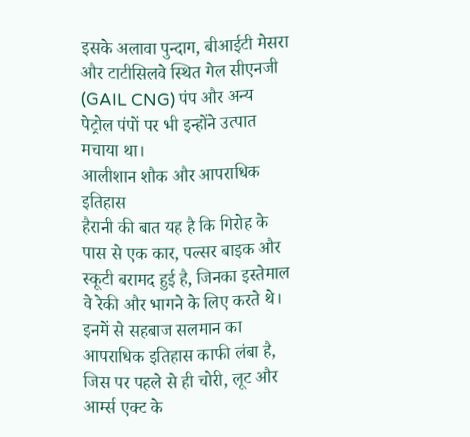इसके अलावा पुन्दाग, बीआईटी मेसरा और टाटीसिलवे स्थित गेल सीएनजी (GAIL CNG) पंप और अन्य पेट्रोल पंपों पर भी इन्होंने उत्पात मचाया था।
आलीशान शौक और आपराधिक इतिहास
हैरानी की बात यह है कि गिरोह के पास से एक कार, पल्सर बाइक और स्कूटी बरामद हुई है, जिनका इस्तेमाल वे रेकी और भागने के लिए करते थे। इनमें से सहबाज सलमान का आपराधिक इतिहास काफी लंबा है, जिस पर पहले से ही चोरी, लूट और आर्म्स एक्ट के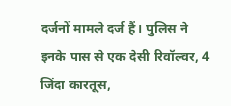दर्जनों मामले दर्ज हैं। पुलिस ने इनके पास से एक देसी रिवॉल्वर, 4 जिंदा कारतूस,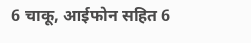6 चाकू, आईफोन सहित 6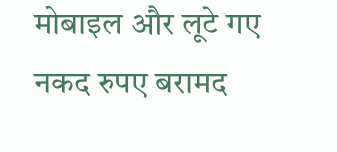मोबाइल और लूटे गए नकद रुपए बरामद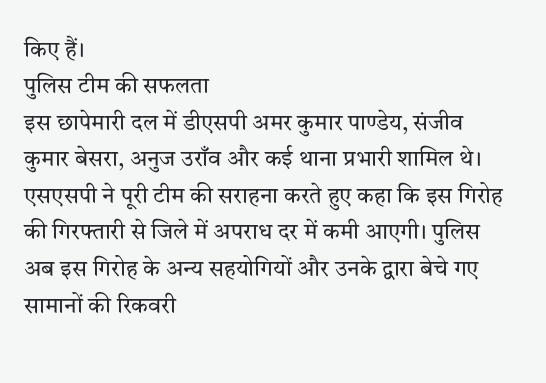किए हैं।
पुलिस टीम की सफलता
इस छापेमारी दल में डीएसपी अमर कुमार पाण्डेय, संजीव कुमार बेसरा, अनुज उराँव और कई थाना प्रभारी शामिल थे। एसएसपी ने पूरी टीम की सराहना करते हुए कहा कि इस गिरोह की गिरफ्तारी से जिले में अपराध दर में कमी आएगी। पुलिस अब इस गिरोह के अन्य सहयोगियों और उनके द्वारा बेचे गए सामानों की रिकवरी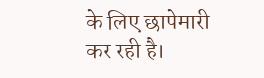के लिए छापेमारी कर रही है।